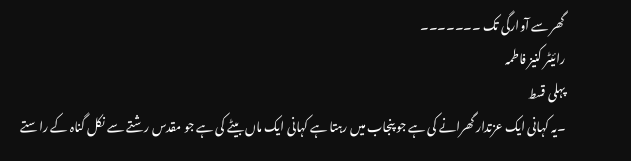گھر سے آوارگی تک ۔۔۔۔۔۔۔
رائیٹر کنیز فاطمہ
پہلی قسط
۔یہ کہانی ایک عزتدار گھرانے کی ہے جو پنجاب میں رہتا ہے کہانی ایک ماں بیٹے کی ہے جو مقدس رشتے سے نکل گناہ کے راستے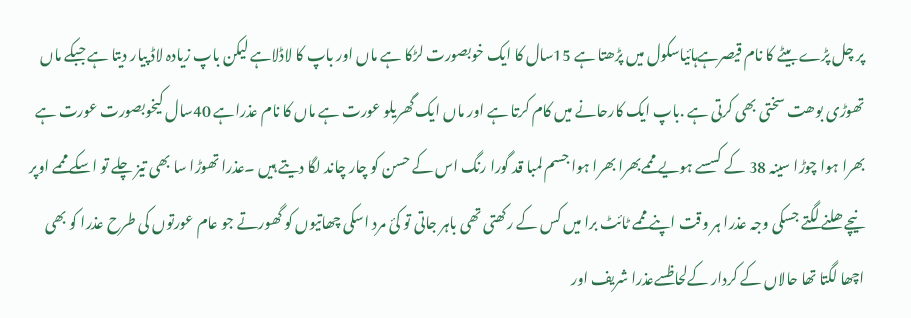پر چل پڑے بیٹے کا نام قیصرہےہائیاسکول میں پڑھتا ہے 15سال کا ایک خوبصورت لڑکا ہے ماں اور باپ کا لاڈلاہے لیکن باپ زیادہ لاڈ پیار دیتا ہے جبکے ماں تھوڑی بوھت سختی بھی کرتی ہے .باپ ایک کارحانے میں کام کرتا ہے اور ماں ایک گھریلو عورت ہے ماں کا نام عذراہے 40سال کیخوبصورت عورت ہے بھرا ہوا چوڑا سینہ 38 کے کسسے ہویے مممےبھرا بھرا ہوا جسم لمبا قد گورا رنگ اس کے حسن کو چار چاند لگا دیتے ہیں ۔عذرا تھوڑا سا بھی تیز چلے تو اسکے مممے اوپر نیچے ھلنے لگتے جسکی وجہ عذرا ہر وقت اپنے مممے ٹائٹ برا میں کس کے رکھتی تھی باہر جاتی تو کئ مرد اسکی چھاتیوں کو گھورتے جو عام عورتوں کی طرح عذرا کو بھی اچھا لگتا تھا حالاں کے کردار کےلحاظسےعذرا شریف اور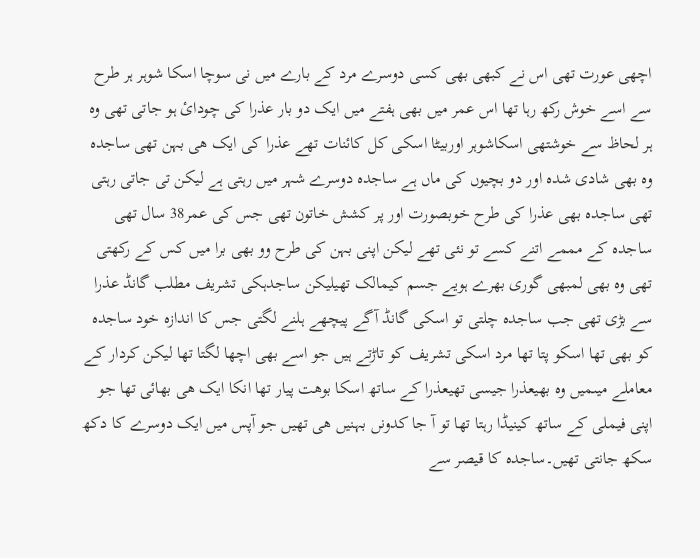اچھی عورت تھی اس نے کبھی بھی کسی دوسرے مرد کے بارے میں نی سوچا اسکا شوہر ہر طرح سے اسے خوش رکھ رہا تھا اس عمر میں بھی ہفتے میں ایک دو بار عذرا کی چودائ ہو جاتی تھی وہ ہر لحاظ سے خوشتھی اسکاشوہر اوربیٹا اسکی کل کائنات تھے عذرا کی ایک ھی بہن تھی ساجدہ وہ بھی شادی شدہ اور دو بچیوں کی ماں ہے ساجدہ دوسرے شہر میں رہتی ہے لیکن تی جاتی رہتی تھی ساجدہ بھی عذرا کی طرح خوبصورت اور پر کشش خاتون تھی جس کی عمر38 سال تھی ساجدہ کے مممے اتنے کسے تو نئی تھے لیکن اپنی بہن کی طرح وو بھی برا میں کس کے رکھتی تھی وہ بھی لمبھی گوری بھرے ہویے جسم کیمالک تھیلیکن ساجدہکی تشریف مطلب گانڈ عذرا سے بڑی تھی جب ساجدہ چلتی تو اسکی گانڈ آگے پیچھے ہلنے لگتی جس کا اندازہ خود ساجدہ کو بھی تھا اسکو پتا تھا مرد اسکی تشریف کو تاڑتے ہیں جو اسے بھی اچھا لگتا تھا لیکن کردار کے معاملے میںمیں وہ بھیعذرا جیسی تھیعذرا کے ساتھ اسکا بوھت پیار تھا انکا ایک ھی بھائی تھا جو اپنی فیملی کے ساتھ کینیڈا رہتا تھا تو آ جا کدونں بہنیں ھی تھیں جو آپس میں ایک دوسرے کا دکھ سکھ جانتی تھیں۔ساجدہ کا قیصر سے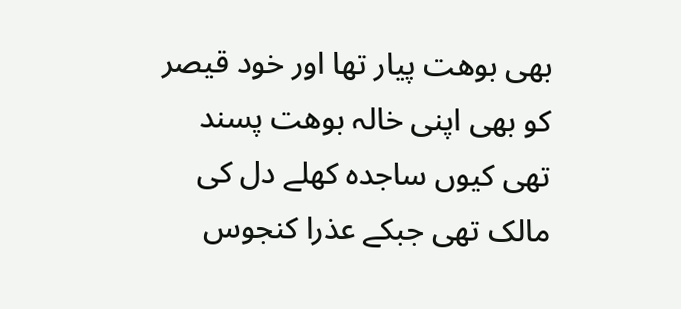بھی بوھت پیار تھا اور خود قیصر کو بھی اپنی خالہ بوھت پسند تھی کیوں ساجدہ کھلے دل کی مالک تھی جبکے عذرا کنجوس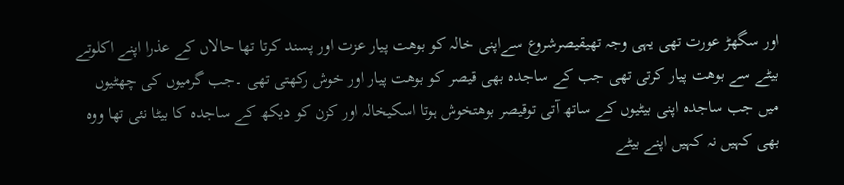اور سگھڑ عورت تھی یہی وجہ تھیقیصرشروع سےاپنی خالہ کو بوھت پیار عزت اور پسند کرتا تھا حالاں کے عذرا اپنے اکلوتے بیٹے سے بوھت پیار کرتی تھی جب کے ساجدہ بھی قیصر کو بوھت پیار اور خوش رکھتی تھی ۔جب گرمیوں کی چھٹیوں میں جب ساجدہ اپنی بیٹیوں کے ساتھ آتی توقیصر بوھتخوش ہوتا اسکیخالہ اور کزن کو دیکھ کے ساجدہ کا بیٹا نئی تھا ووہ بھی کہیں نہ کہیں اپنے بیٹے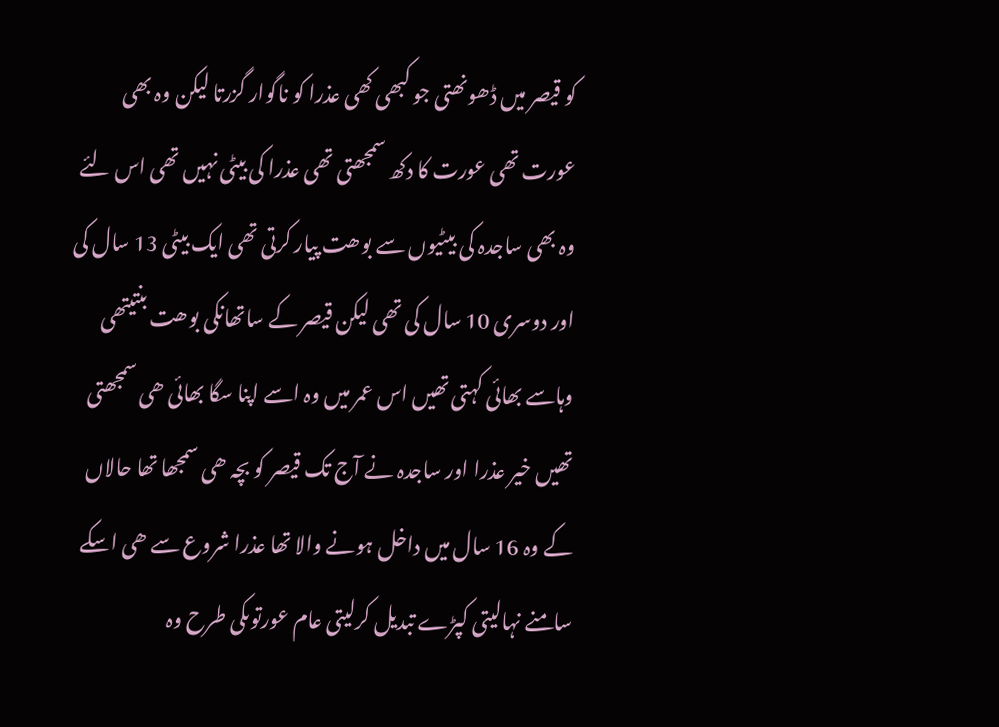کو قیصر میں ڈھونھتی جو کبھی کھی عذرا کو ناگوار گزرتا لیکن وہ بھی عورت تھی عورت کا دکھ سمجھتی تھی عذرا کی بیٹی نہیں تھی اس لئے وہ بھی ساجدہ کی بیٹیوں سے بوھت پیار کرتی تھی ایک بیٹی 13 سال کی اور دوسری 10 سال کی تھی لیکن قیصر کے ساتھانکی بوھت بنتیتھی وہاسے بھائی کہتی تھیں اس عمر میں وہ اسے اپنا سگا بھائی ھی سمجھتی تھیں خیر عذرا اور ساجدہ نے آج تک قیصر کو بچہ ھی سمجھا تھا حالاں کے وہ 16 سال میں داخل ہونے والا تھا عذرا شروع سے ھی اسکے سامنے نہالیتی کپڑے تبدیل کرلیتی عام عورتوںکی طرح وہ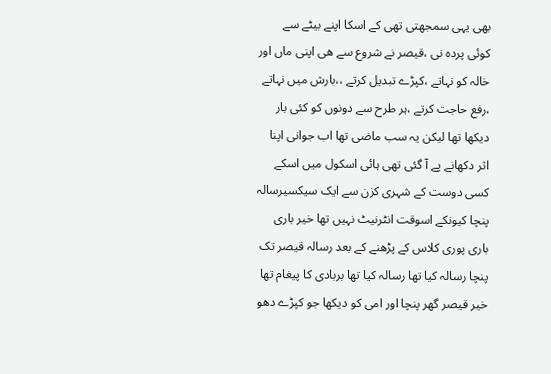بھی یہی سمجھتی تھی کے اسکا اپنے بیٹے سے کوئی پردہ نی ،قیصر نے شروع سے ھی اپنی ماں اور خالہ کو نہاتے ،کپڑے تبدیل کرتے ،،بارش میں نہاتے ،رفع حاجت کرتے ،ہر طرح سے دونوں کو کئی بار دیکھا تھا لیکن یہ سب ماضی تھا اب جوانی اپنا اثر دکھانے پے آ گئی تھی ہائی اسکول میں اسکے کسی دوست کے شہری کزن سے ایک سیکسیرسالہ پنچا کیونکے اسوقت انٹرنیٹ نہیں تھا خیر باری باری پوری کلاس کے پڑھنے کے بعد رسالہ قیصر تک پنچا رسالہ کیا تھا رسالہ کیا تھا بربادی کا پیغام تھا خیر قیصر گھر پنچا اور امی کو دیکھا جو کپڑے دھو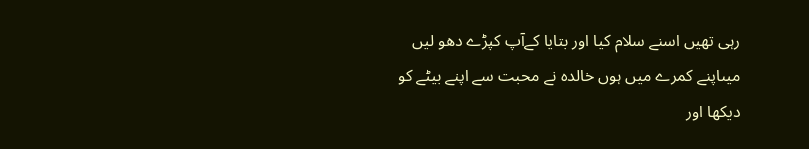رہی تھیں اسنے سلام کیا اور بتایا کےآپ کپڑے دھو لیں میںاپنے کمرے میں ہوں خالدہ نے محبت سے اپنے بیٹے کو دیکھا اور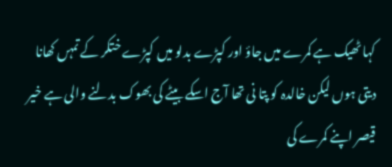کہا ٹھیک ہے کمرے میں جاؤ اور کپڑے بدلو میں کپڑے ختکر کے تمہں کھانا دیتی ہوں لیکن خالدہ کو پتا نی تھا آج اسکے بیٹے کی بھوک بدلنے والی ہے خیر قیصر اپنے کمرے کی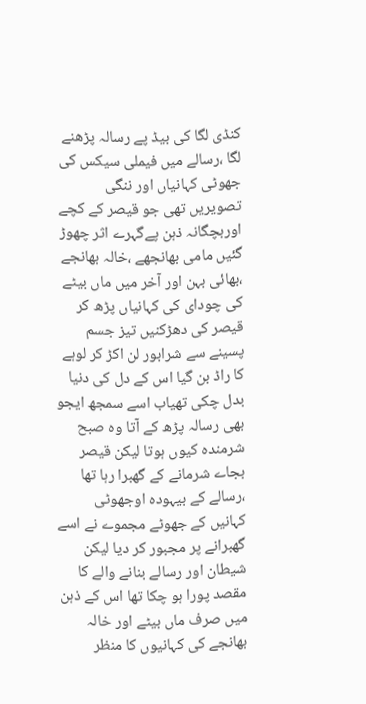کنڈی لگا کی بیڈ پے رسالہ پڑھنے لگا ،رسالے میں فیملی سیکس کی جھوٹی کہانیاں اور ننگی تصویریں تھی جو قیصر کے کچے اوربچگانہ ذہن پےگہرے اثر چھوڑ گئیں مامی بھانجھے ،خالہ بھانجے ،بھائی بہن اور آخر میں ماں بیٹے کی چودای کی کہانیاں پڑھ کر قیصر کی دھڑکنیں تیز جسم پسینے سے شرابور لن اکڑ کر لوہے کا راڈ بن گیا اس کے دل کی دنیا بدل چکی تھیاب اسے سمجھ ایجو بھی رسالہ پڑھ کے آتا وہ صبح شرمندہ کیوں ہوتا لیکن قیصر بجاے شرمانے کے گھبرا رہا تھا ،رسالے کے بیہودہ اوجھوٹی کہانیں کے جھوٹے مجموے نے اسے گھبرانے پر مجبور کر دیا لیکن شیطان اور رسالے بنانے والے کا مقصد پورا ہو چکا تھا اس کے ذہن میں صرف ماں بیٹے اور خالہ بھانجے کی کہانیوں کا منظر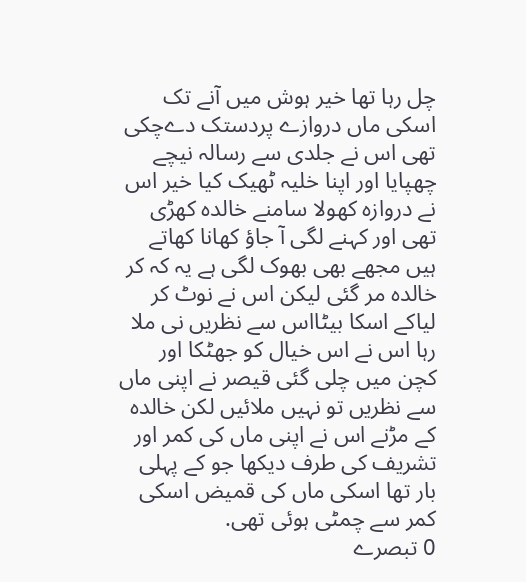چل رہا تھا خیر ہوش میں آنے تک اسکی ماں دروازے پردستک دےچکی تھی اس نے جلدی سے رسالہ نیچے چھپایا اور اپنا خلیہ ٹھیک کیا خیر اس نے دروازہ کھولا سامنے خالدہ کھڑی تھی اور کہنے لگی آ جاؤ کھانا کھاتے ہیں مجھے بھی بھوک لگی ہے یہ کہ کر خالدہ مر گئی لیکن اس نے نوٹ کر لیاکے اسکا بیٹااس سے نظریں نی ملا رہا اس نے اس خیال کو جھٹکا اور کچن میں چلی گئی قیصر نے اپنی ماں سے نظریں تو نہیں ملائیں لکن خالدہ کے مڑنے اس نے اپنی ماں کی کمر اور تشریف کی طرف دیکھا جو کے پہلی بار تھا اسکی ماں کی قمیض اسکی کمر سے چمٹی ہوئی تھی.
0 تبصرے